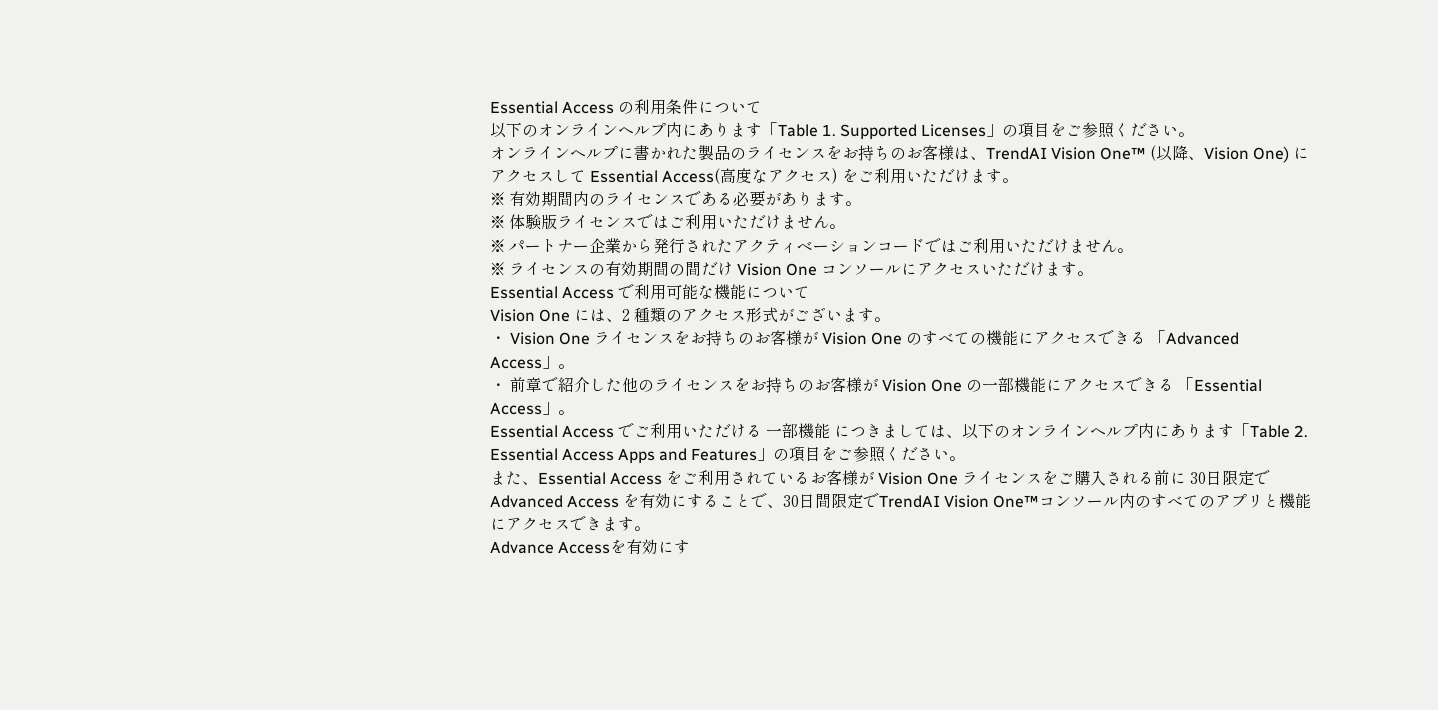Essential Access の利用条件について
以下のオンラインヘルプ内にあります「Table 1. Supported Licenses」の項目をご参照ください。
オンラインヘルプに書かれた製品のライセンスをお持ちのお客様は、TrendAI Vision One™ (以降、Vision One) にアクセスして Essential Access(高度なアクセス) をご利用いただけます。
※ 有効期間内のライセンスである必要があります。
※ 体験版ライセンスではご利用いただけません。
※ パートナー企業から発行されたアクティベーションコードではご利用いただけません。
※ ライセンスの有効期間の間だけ Vision One コンソールにアクセスいただけます。
Essential Access で利用可能な機能について
Vision One には、2 種類のアクセス形式がございます。
・ Vision One ライセンスをお持ちのお客様が Vision One のすべての機能にアクセスできる 「Advanced Access」。
・ 前章で紹介した他のライセンスをお持ちのお客様が Vision One の一部機能にアクセスできる 「Essential Access」。
Essential Access でご利用いただける 一部機能 につきましては、以下のオンラインヘルプ内にあります「Table 2. Essential Access Apps and Features」の項目をご参照ください。
また、Essential Access をご利用されているお客様が Vision One ライセンスをご購入される前に 30日限定でAdvanced Access を有効にすることで、30日間限定でTrendAI Vision One™コンソール内のすべてのアプリと機能にアクセスできます。
Advance Accessを有効にす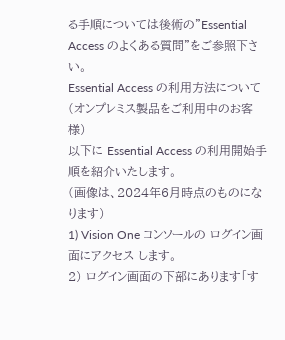る手順については後術の”Essential Access のよくある質問”をご参照下さい。
Essential Access の利用方法について(オンプレミス製品をご利用中のお客様)
以下に Essential Access の利用開始手順を紹介いたします。
(画像は、2024年6月時点のものになります)
1) Vision One コンソールの ログイン画面にアクセス します。
2) ログイン画面の下部にあります「す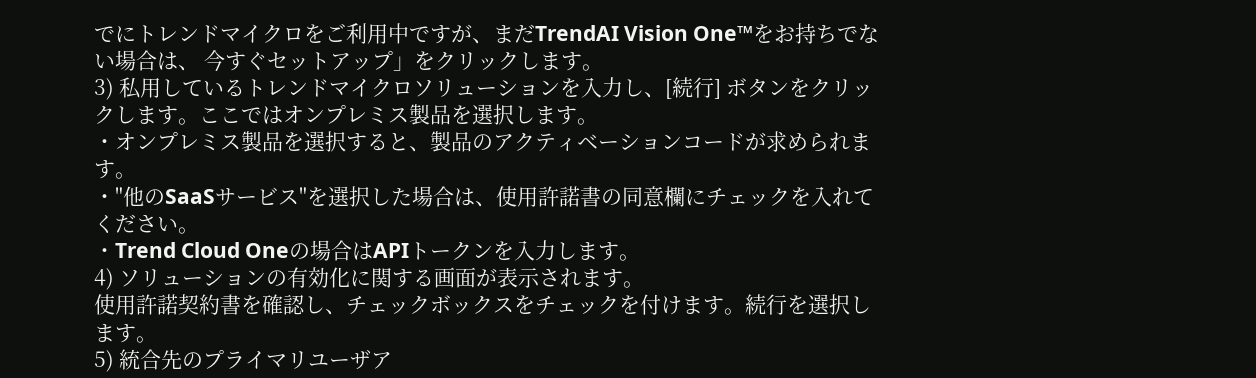でにトレンドマイクロをご利用中ですが、まだTrendAI Vision One™をお持ちでない場合は、 今すぐセットアップ」をクリックします。
3) 私用しているトレンドマイクロソリューションを入力し、[続行] ボタンをクリックします。ここではオンプレミス製品を選択します。
・オンプレミス製品を選択すると、製品のアクティベーションコードが求められます。
・"他のSaaSサービス"を選択した場合は、使用許諾書の同意欄にチェックを入れてください。
・Trend Cloud Oneの場合はAPIトークンを入力します。
4) ソリューションの有効化に関する画面が表示されます。
使用許諾契約書を確認し、チェックボックスをチェックを付けます。続行を選択します。
5) 統合先のプライマリユーザア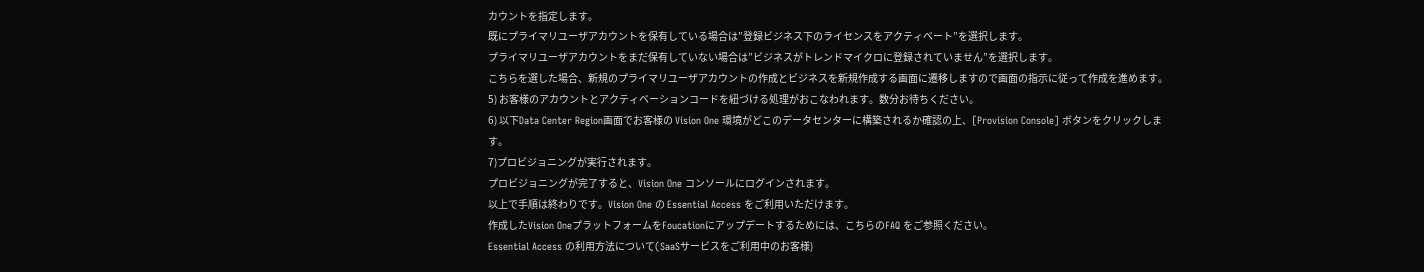カウントを指定します。
既にプライマリユーザアカウントを保有している場合は”登録ビジネス下のライセンスをアクティベート”を選択します。
プライマリユーザアカウントをまだ保有していない場合は”ビジネスがトレンドマイクロに登録されていません”を選択します。
こちらを選した場合、新規のプライマリユーザアカウントの作成とビジネスを新規作成する画面に遷移しますので画面の指示に従って作成を進めます。
5) お客様のアカウントとアクティベーションコードを紐づける処理がおこなわれます。数分お待ちください。
6) 以下Data Center Region画面でお客様の Vision One 環境がどこのデータセンターに構築されるか確認の上、[Provision Console] ボタンをクリックします。
7)プロビジョニングが実行されます。
プロビジョニングが完了すると、Vision One コンソールにログインされます。
以上で手順は終わりです。Vision One の Essential Access をご利用いただけます。
作成したVision OneプラットフォームをFoucationにアップデートするためには、こちらのFAQ をご参照ください。
Essential Access の利用方法について(SaaSサービスをご利用中のお客様)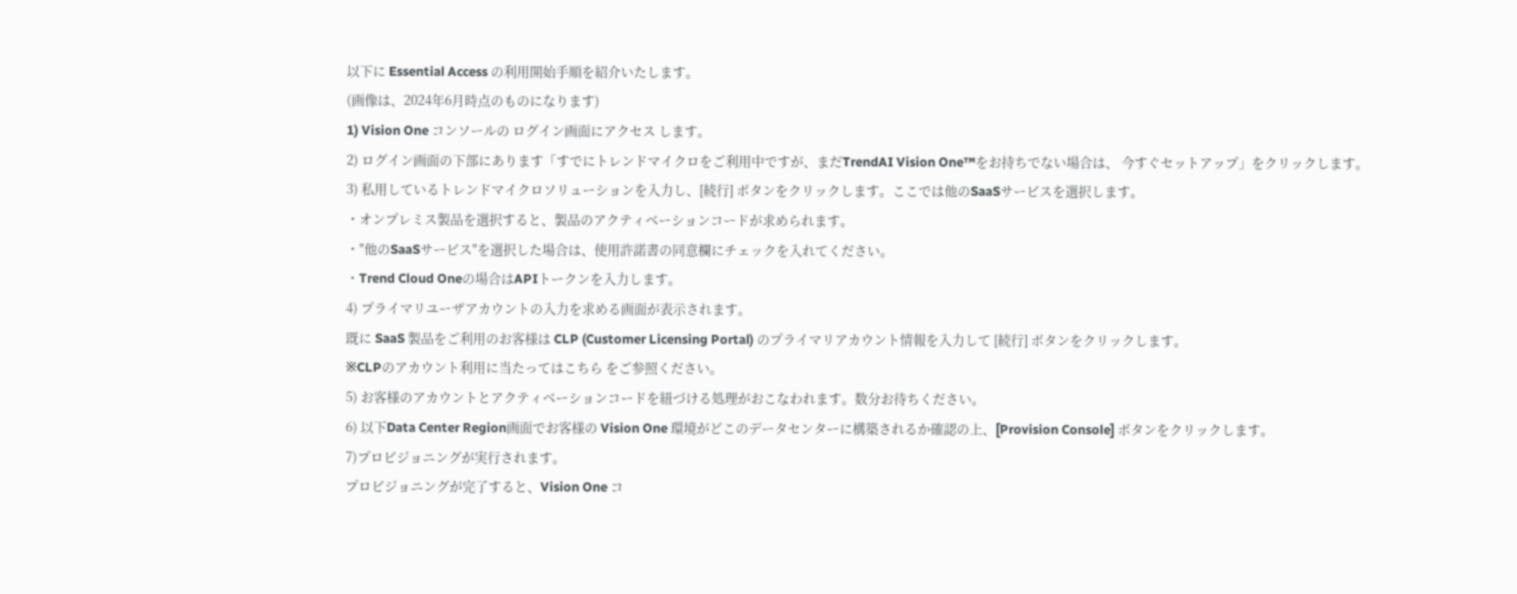以下に Essential Access の利用開始手順を紹介いたします。
(画像は、2024年6月時点のものになります)
1) Vision One コンソールの ログイン画面にアクセス します。
2) ログイン画面の下部にあります「すでにトレンドマイクロをご利用中ですが、まだTrendAI Vision One™をお持ちでない場合は、 今すぐセットアップ」をクリックします。
3) 私用しているトレンドマイクロソリューションを入力し、[続行] ボタンをクリックします。ここでは他のSaaSサービスを選択します。
・オンプレミス製品を選択すると、製品のアクティベーションコードが求められます。
・"他のSaaSサービス"を選択した場合は、使用許諾書の同意欄にチェックを入れてください。
・Trend Cloud Oneの場合はAPIトークンを入力します。
4) プライマリユーザアカウントの入力を求める画面が表示されます。
既に SaaS 製品をご利用のお客様は CLP (Customer Licensing Portal) のプライマリアカウント情報を入力して [続行] ボタンをクリックします。
※CLPのアカウント利用に当たってはこちら をご参照ください。
5) お客様のアカウントとアクティベーションコードを紐づける処理がおこなわれます。数分お待ちください。
6) 以下Data Center Region画面でお客様の Vision One 環境がどこのデータセンターに構築されるか確認の上、[Provision Console] ボタンをクリックします。
7)プロビジョニングが実行されます。
プロビジョニングが完了すると、Vision One コ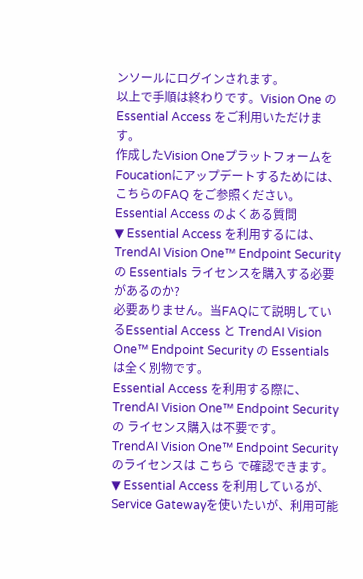ンソールにログインされます。
以上で手順は終わりです。Vision One の Essential Access をご利用いただけます。
作成したVision OneプラットフォームをFoucationにアップデートするためには、こちらのFAQ をご参照ください。
Essential Access のよくある質問
▼ Essential Access を利用するには、TrendAI Vision One™ Endpoint Security の Essentials ライセンスを購入する必要があるのか?
必要ありません。当FAQにて説明しているEssential Access と TrendAI Vision One™ Endpoint Security の Essentials は全く別物です。
Essential Access を利用する際に、TrendAI Vision One™ Endpoint Security の ライセンス購入は不要です。
TrendAI Vision One™ Endpoint Security のライセンスは こちら で確認できます。
▼ Essential Access を利用しているが、Service Gatewayを使いたいが、利用可能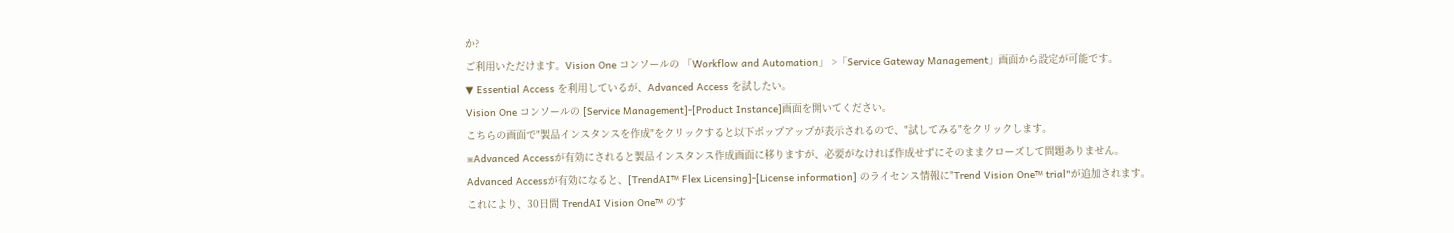か?
ご利用いただけます。Vision One コンソールの 「Workflow and Automation」 >「Service Gateway Management」画面から設定が可能です。
▼ Essential Access を利用しているが、Advanced Access を試したい。
Vision One コンソールの [Service Management]-[Product Instance]画面を開いてください。
こちらの画面で"製品インスタンスを作成"をクリックすると以下ポップアップが表示されるので、"試してみる"をクリックします。
※Advanced Accessが有効にされると製品インスタンス作成画面に移りますが、必要がなければ作成せずにそのままクローズして問題ありません。
Advanced Accessが有効になると、[TrendAI™ Flex Licensing]-[License information] のライセンス情報に"Trend Vision One™ trial"が追加されます。
これにより、30日間 TrendAI Vision One™ のす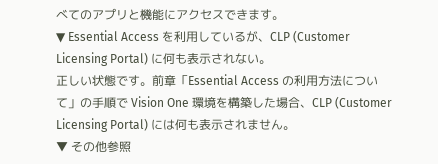べてのアプリと機能にアクセスできます。
▼ Essential Access を利用しているが、CLP (Customer Licensing Portal) に何も表示されない。
正しい状態です。前章「Essential Access の利用方法について」の手順で Vision One 環境を構築した場合、CLP (Customer Licensing Portal) には何も表示されません。
▼ その他参照